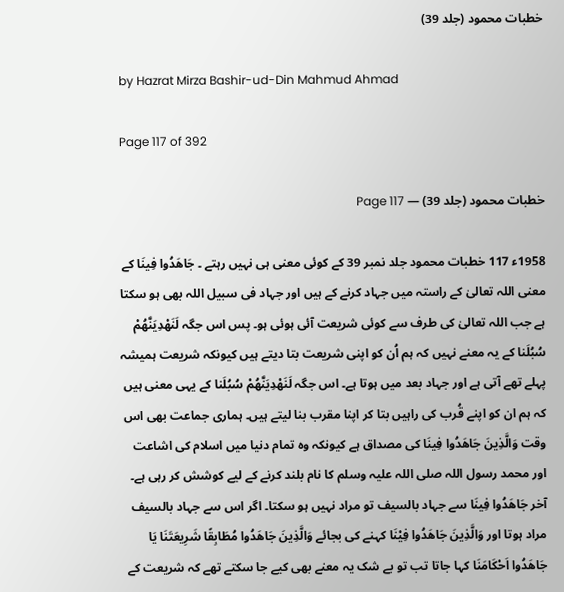خطبات محمود (جلد 39)

by Hazrat Mirza Bashir-ud-Din Mahmud Ahmad

Page 117 of 392

خطبات محمود (جلد 39) — Page 117

1958ء 117 خطبات محمود جلد نمبر 39 کے کوئی معنی ہی نہیں رہتے ۔ جَاهَدُوا فِينَا کے معنی اللہ تعالیٰ کے راستہ میں جہاد کرنے کے ہیں اور جہاد فی سبیل اللہ بھی ہو سکتا ہے جب اللہ تعالیٰ کی طرف سے کوئی شریعت آئی ہوئی ہو۔ پس اس جگہ لَنَهْدِيَنَّهُمْ سُبُلَنا کے یہ معنے نہیں کہ ہم اُن کو اپنی شریعت بتا دیتے ہیں کیونکہ شریعت ہمیشہ پہلے تھے آتی ہے اور جہاد بعد میں ہوتا ہے۔ اس جگہ لَنَهْدِيَنَّهُمْ سُبُلَنا کے یہی معنی ہیں کہ ہم ان کو اپنے قُرب کی راہیں بتا کر اپنا مقرب بنا لیتے ہیں۔ ہماری جماعت بھی اس وقت وَالَّذِينَ جَاهَدُوا فِينَا کی مصداق ہے کیونکہ وہ تمام دنیا میں اسلام کی اشاعت اور محمد رسول اللہ صلی اللہ علیہ وسلم کا نام بلند کرنے کے لیے کوشش کر رہی ہے۔ آخر جَاهَدُوا فِينَا سے جہاد بالسیف تو مراد نہیں ہو سکتا۔ اگر اس سے جہاد بالسیف مراد ہوتا اور وَالَّذِينَ جَاهَدُوا فِيْنَا کہنے کی بجائے وَالَّذِينَ جَاهَدُوا مُطَابِقًا شَرِيعَتَنَا يَا جَاهَدُوا اَحْكَامَنَا کہا جاتا تب تو بے شک یہ معنے بھی کیے جا سکتے تھے کہ شریعت کے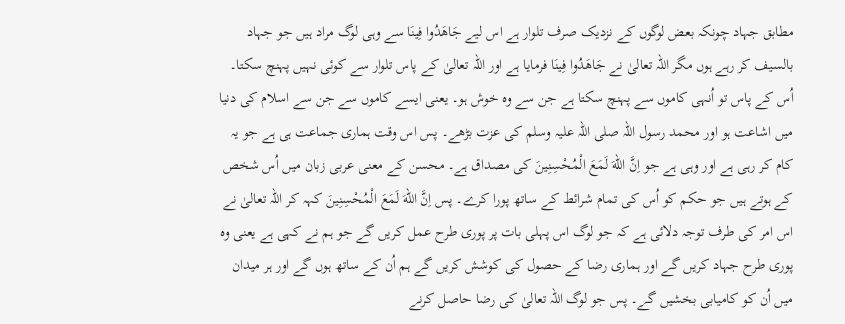مطابق جہاد چونکہ بعض لوگوں کے نزدیک صرف تلوار ہے اس لیے جَاهَدُوا فِينَا سے وہی لوگ مراد ہیں جو جہاد بالسیف کر رہے ہوں مگر اللہ تعالیٰ نے جَاهَدُوا فِينَا فرمایا ہے اور اللہ تعالیٰ کے پاس تلوار سے کوئی نہیں پہنچ سکتا۔ اُس کے پاس تو اُنہی کاموں سے پہنچ سکتا ہے جن سے وہ خوش ہو۔ یعنی ایسے کاموں سے جن سے اسلام کی دنیا میں اشاعت ہو اور محمد رسول اللہ صلی اللہ علیہ وسلم کی عزت بڑھے۔ پس اس وقت ہماری جماعت ہی ہے جو یہ کام کر رہی ہے اور وہی ہے جو اِنَّ اللهَ لَمَعَ الْمُحْسِنِينَ کی مصداق ہے۔ محسن کے معنی عربی زبان میں اُس شخص کے ہوتے ہیں جو حکم کو اُس کی تمام شرائط کے ساتھ پورا کرے۔ پس اِنَّ اللهَ لَمَعَ الْمُحْسِنِينَ کہہ کر اللہ تعالیٰ نے اس امر کی طرف توجہ دلائی ہے کہ جو لوگ اس پہلی بات پر پوری طرح عمل کریں گے جو ہم نے کہی ہے یعنی وہ پوری طرح جہاد کریں گے اور ہماری رضا کے حصول کی کوشش کریں گے ہم اُن کے ساتھ ہوں گے اور ہر میدان میں اُن کو کامیابی بخشیں گے۔ پس جو لوگ اللہ تعالیٰ کی رضا حاصل کرنے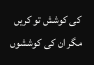کی کوشش تو کریں مگر ان کی کوششوں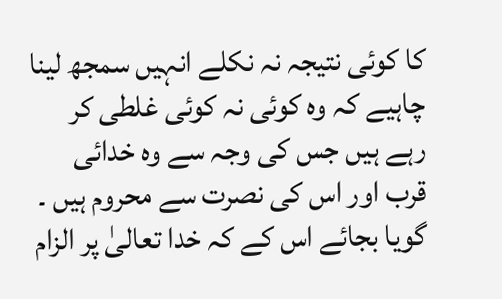کا کوئی نتیجہ نہ نکلے انہیں سمجھ لینا چاہیے کہ وہ کوئی نہ کوئی غلطی کر رہے ہیں جس کی وجہ سے وہ خدائی قرب اور اس کی نصرت سے محروم ہیں ۔ گویا بجائے اس کے کہ خدا تعالیٰ پر الزام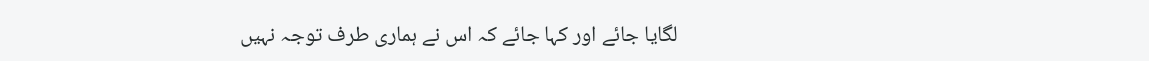لگایا جائے اور کہا جائے کہ اس نے ہماری طرف توجہ نہیں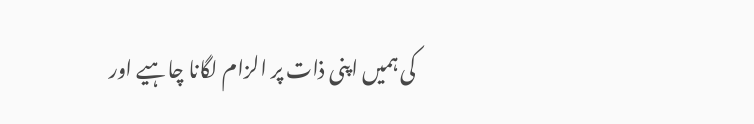کی ہمیں اپنی ذات پر الزام لگانا چاہیے اور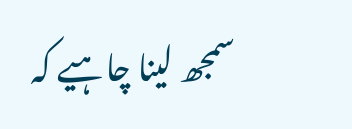سمجھ لینا چاہیے کہ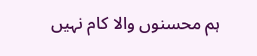ہم محسنوں والا کام نہیں